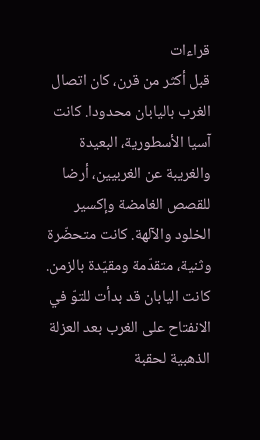قراءات
قبل أكثر من قرن، كان اتصال الغرب باليابان محدودا. كانت آسيا الأسطورية، البعيدة والغريبة عن الغربيين، أرضا للقصص الغامضة وإكسير الخلود والآلهة. كانت متحضّرة وثنية، متقدّمة ومقيّدة بالزمن. كانت اليابان قد بدأت للتوّ في الانفتاح على الغرب بعد العزلة الذهبية لحقبة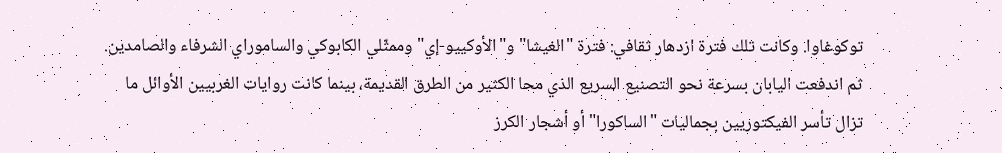توكوغاوا. وكانت تلك فترة ازدهار ثقافي: فترة "الغيشا" و"الأوكييو-إي" وممثّلي الكابوكي والساموراي الشرفاء والصامدين. ثم اندفعت اليابان بسرعة نحو التصنيع السريع الذي محا الكثير من الطرق القديمة، بينما كانت روايات الغربيين الأوائل ما تزال تأسر الفيكتوريين بجماليات "الساكورا" أو أشجار الكرز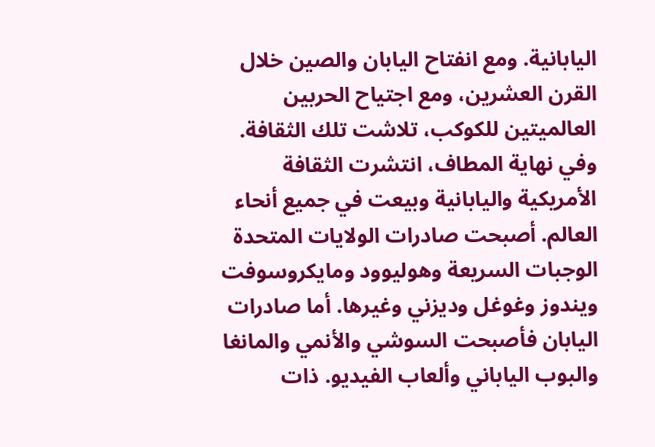اليابانية. ومع انفتاح اليابان والصين خلال القرن العشرين، ومع اجتياح الحربين العالميتين للكوكب، تلاشت تلك الثقافة. وفي نهاية المطاف، انتشرت الثقافة الأمريكية واليابانية وبيعت في جميع أنحاء العالم. أصبحت صادرات الولايات المتحدة الوجبات السريعة وهوليوود ومايكروسوفت ويندوز وغوغل وديزني وغيرها. أما صادرات اليابان فأصبحت السوشي والأنمي والمانغا والبوب الياباني وألعاب الفيديو. ذات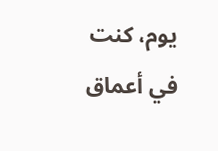يوم، كنت في أعماق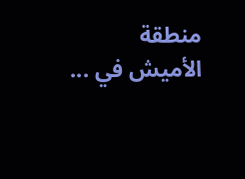منطقة الأميش في ...